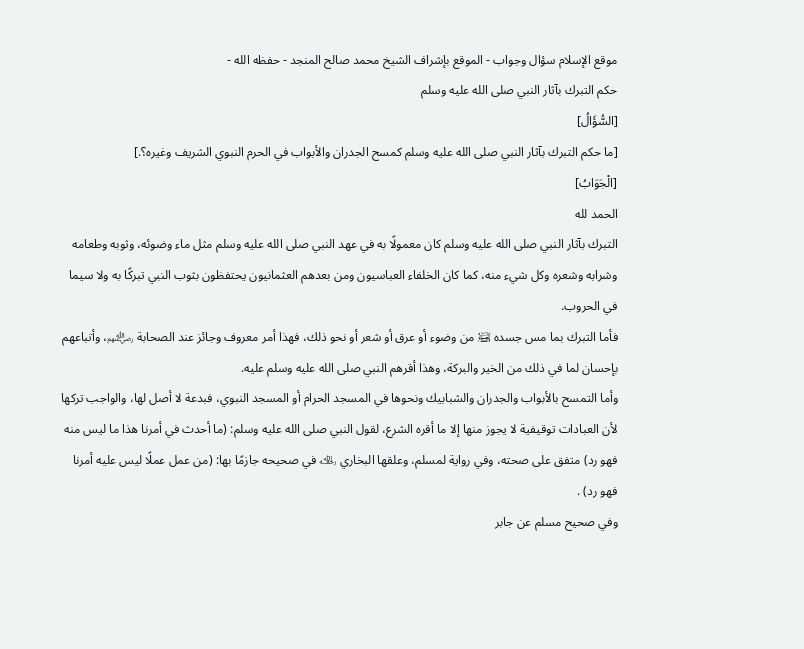موقع الإسلام سؤال وجواب - الموقع بإشراف الشيخ محمد صالح المنجد - حفظه الله -
حكم التبرك بآثار النبي صلى الله عليه وسلم
[السُّؤَالُ]
[ما حكم التبرك بآثار النبي صلى الله عليه وسلم كمسح الجدران والأبواب في الحرم النبوي الشريف وغيره؟.]
[الْجَوَابُ]
الحمد لله
التبرك بآثار النبي صلى الله عليه وسلم كان معمولًا به في عهد النبي صلى الله عليه وسلم مثل ماء وضوئه، وثوبه وطعامه وشرابه وشعره وكل شيء منه، كما كان الخلفاء العباسيون ومن بعدهم العثمانيون يحتفظون بثوب النبي تبركًا به ولا سيما في الحروب.
فأما التبرك بما مس جسده ﵊ من وضوء أو عرق أو شعر أو نحو ذلك، فهذا أمر معروف وجائز عند الصحابة ﵃، وأتباعهم بإحسان لما في ذلك من الخير والبركة، وهذا أقرهم النبي صلى الله عليه وسلم عليه.
وأما التمسح بالأبواب والجدران والشبابيك ونحوها في المسجد الحرام أو المسجد النبوي، فبدعة لا أصل لها، والواجب تركها لأن العبادات توقيفية لا يجوز منها إلا ما أقره الشرع، لقول النبي صلى الله عليه وسلم: (ما أحدث في أمرنا هذا ما ليس منه فهو رد) متفق على صحته، وفي رواية لمسلم، وعلقها البخاري ﵀ في صحيحه جازمًا بها: (من عمل عملًا ليس عليه أمرنا فهو رد) .
وفي صحيح مسلم عن جابر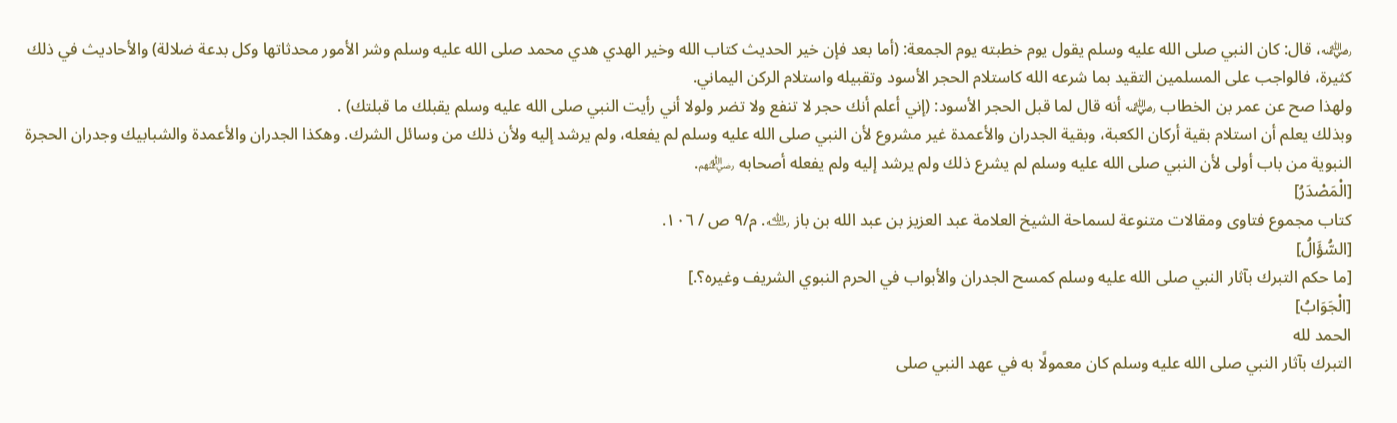﵁، قال: كان النبي صلى الله عليه وسلم يقول يوم خطبته يوم الجمعة: (أما بعد فإن خير الحديث كتاب الله وخير الهدي هدي محمد صلى الله عليه وسلم وشر الأمور محدثاتها وكل بدعة ضلالة) والأحاديث في ذلك كثيرة، فالواجب على المسلمين التقيد بما شرعه الله كاستلام الحجر الأسود وتقبيله واستلام الركن اليماني.
ولهذا صح عن عمر بن الخطاب ﵁ أنه قال لما قبل الحجر الأسود: (إني أعلم أنك حجر لا تنفع ولا تضر ولولا أني رأيت النبي صلى الله عليه وسلم يقبلك ما قبلتك) .
وبذلك يعلم أن استلام بقية أركان الكعبة، وبقية الجدران والأعمدة غير مشروع لأن النبي صلى الله عليه وسلم لم يفعله، ولم يرشد إليه ولأن ذلك من وسائل الشرك. وهكذا الجدران والأعمدة والشبابيك وجدران الحجرة النبوية من باب أولى لأن النبي صلى الله عليه وسلم لم يشرع ذلك ولم يرشد إليه ولم يفعله أصحابه ﵃.
[الْمَصْدَرُ]
كتاب مجموع فتاوى ومقالات متنوعة لسماحة الشيخ العلامة عبد العزيز بن عبد الله بن باز ﵀. م/٩ ص / ١٠٦.
[السُّؤَالُ]
[ما حكم التبرك بآثار النبي صلى الله عليه وسلم كمسح الجدران والأبواب في الحرم النبوي الشريف وغيره؟.]
[الْجَوَابُ]
الحمد لله
التبرك بآثار النبي صلى الله عليه وسلم كان معمولًا به في عهد النبي صلى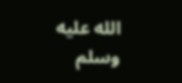الله عليه وسلم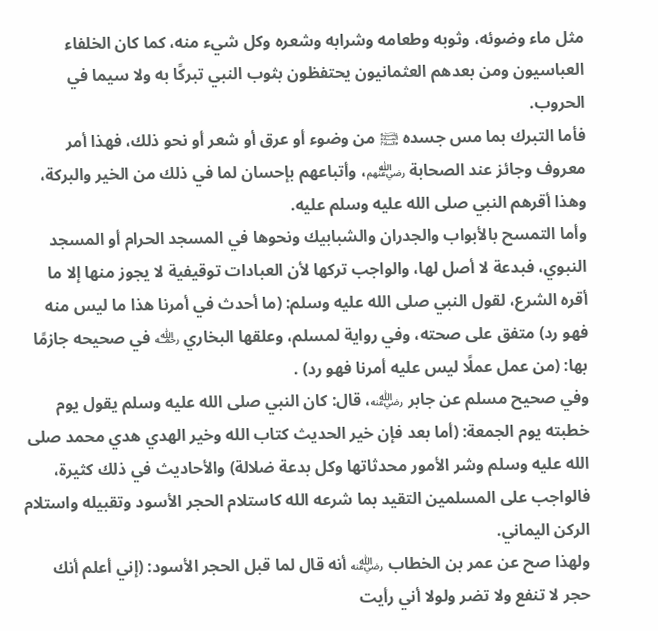مثل ماء وضوئه، وثوبه وطعامه وشرابه وشعره وكل شيء منه، كما كان الخلفاء العباسيون ومن بعدهم العثمانيون يحتفظون بثوب النبي تبركًا به ولا سيما في الحروب.
فأما التبرك بما مس جسده ﵊ من وضوء أو عرق أو شعر أو نحو ذلك، فهذا أمر معروف وجائز عند الصحابة ﵃، وأتباعهم بإحسان لما في ذلك من الخير والبركة، وهذا أقرهم النبي صلى الله عليه وسلم عليه.
وأما التمسح بالأبواب والجدران والشبابيك ونحوها في المسجد الحرام أو المسجد النبوي، فبدعة لا أصل لها، والواجب تركها لأن العبادات توقيفية لا يجوز منها إلا ما أقره الشرع، لقول النبي صلى الله عليه وسلم: (ما أحدث في أمرنا هذا ما ليس منه فهو رد) متفق على صحته، وفي رواية لمسلم، وعلقها البخاري ﵀ في صحيحه جازمًا بها: (من عمل عملًا ليس عليه أمرنا فهو رد) .
وفي صحيح مسلم عن جابر ﵁، قال: كان النبي صلى الله عليه وسلم يقول يوم خطبته يوم الجمعة: (أما بعد فإن خير الحديث كتاب الله وخير الهدي هدي محمد صلى الله عليه وسلم وشر الأمور محدثاتها وكل بدعة ضلالة) والأحاديث في ذلك كثيرة، فالواجب على المسلمين التقيد بما شرعه الله كاستلام الحجر الأسود وتقبيله واستلام الركن اليماني.
ولهذا صح عن عمر بن الخطاب ﵁ أنه قال لما قبل الحجر الأسود: (إني أعلم أنك حجر لا تنفع ولا تضر ولولا أني رأيت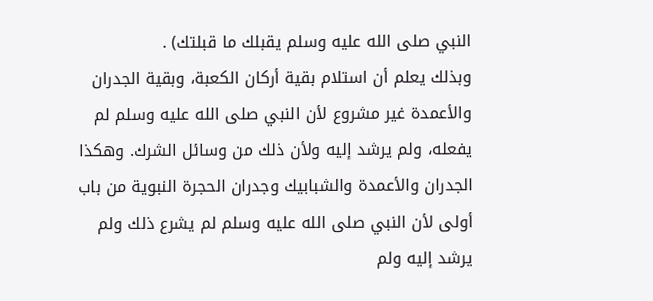النبي صلى الله عليه وسلم يقبلك ما قبلتك) .
وبذلك يعلم أن استلام بقية أركان الكعبة، وبقية الجدران والأعمدة غير مشروع لأن النبي صلى الله عليه وسلم لم يفعله، ولم يرشد إليه ولأن ذلك من وسائل الشرك. وهكذا الجدران والأعمدة والشبابيك وجدران الحجرة النبوية من باب أولى لأن النبي صلى الله عليه وسلم لم يشرع ذلك ولم يرشد إليه ولم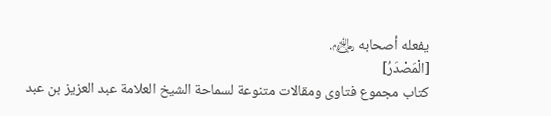يفعله أصحابه ﵃.
[الْمَصْدَرُ]
كتاب مجموع فتاوى ومقالات متنوعة لسماحة الشيخ العلامة عبد العزيز بن عبد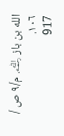الله بن باز ﵀. م/٩ ص / ١٠٦.
917